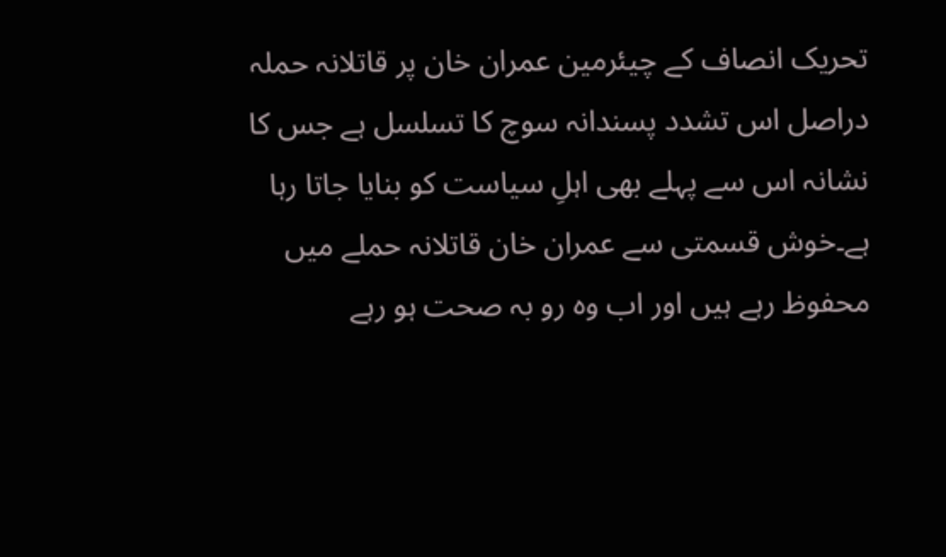تحریک انصاف کے چیئرمین عمران خان پر قاتلانہ حملہ دراصل اس تشدد پسندانہ سوچ کا تسلسل ہے جس کا نشانہ اس سے پہلے بھی اہلِ سیاست کو بنایا جاتا رہا ہے۔خوش قسمتی سے عمران خان قاتلانہ حملے میں محفوظ رہے ہیں اور اب وہ رو بہ صحت ہو رہے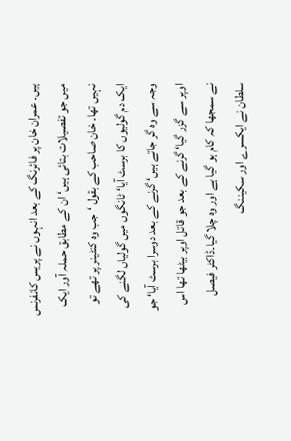ہیں۔ عمران خان پر فائرنگ کے بعد انہوں نے پریس کانفرنس میں جو تفصیلات بتائی ہیں‘ ان کے مطابق حملہ آور ایک نہیں تھا۔ خان صاحب کے بقول ‘جب وہ کنٹینر پر تھے تو ایک دم گولیوں کا برسٹ آیا‘ ٹانگوں میں گولیاں لگنے کی وجہ سے وہ گر جاتے ہیں‘ گرنے کے بعد دوسرا برسٹ آیا‘ جو اوپر سے گزر گیا‘ گرنے کے بعد جو قاتل اوپر بیٹھا تھا اس نے سمجھا کہ کام ہو گیا ہے اور وہ چلا گیا۔ڈاکٹر فیصل سلطان نے ایکسرے اور سکیننگ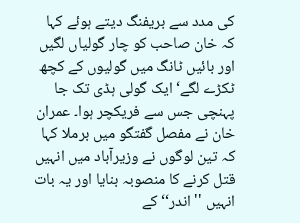کی مدد سے بریفنگ دیتے ہوئے کہا کہ خان صاحب کو چار گولیاں لگیں اور بائیں ٹانگ میں گولیوں کے کچھ ٹکڑے لگے‘ ایک گولی ہڈی تک جا پہنچی جس سے فریکچر ہوا۔ عمران خان نے مفصل گفتگو میں برملا کہا کہ تین لوگوں نے وزیرآباد میں انہیں قتل کرنے کا منصوبہ بنایا اور یہ بات انہیں ''اندر‘‘ کے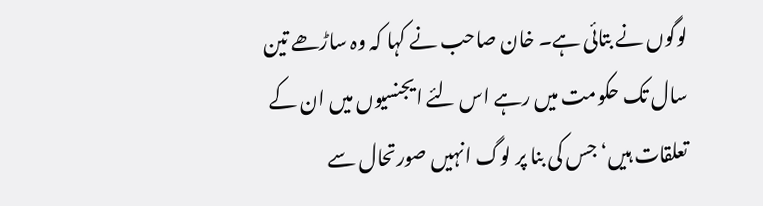لوگوں نے بتائی ہے۔ خان صاحب نے کہا کہ وہ ساڑھے تین سال تک حکومت میں رہے اس لئے ایجنسیوں میں ان کے تعلقات ہیں‘ جس کی بنا پر لوگ انہیں صورتحال سے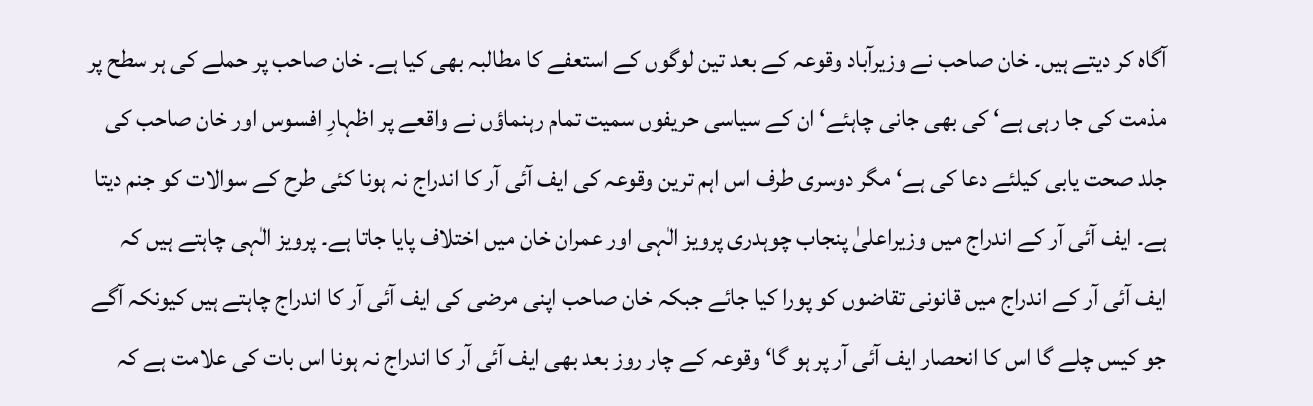آگاہ کر دیتے ہیں۔ خان صاحب نے وزیرآباد وقوعہ کے بعد تین لوگوں کے استعفے کا مطالبہ بھی کیا ہے۔ خان صاحب پر حملے کی ہر سطح پر مذمت کی جا رہی ہے‘ کی بھی جانی چاہئے‘ ان کے سیاسی حریفوں سمیت تمام رہنماؤں نے واقعے پر اظہارِ افسوس اور خان صاحب کی جلد صحت یابی کیلئے دعا کی ہے‘ مگر دوسری طرف اس اہم ترین وقوعہ کی ایف آئی آر کا اندراج نہ ہونا کئی طرح کے سوالات کو جنم دیتا ہے۔ ایف آئی آر کے اندراج میں وزیراعلیٰ پنجاب چوہدری پرویز الٰہی اور عمران خان میں اختلاف پایا جاتا ہے۔ پرویز الٰہی چاہتے ہیں کہ ایف آئی آر کے اندراج میں قانونی تقاضوں کو پورا کیا جائے جبکہ خان صاحب اپنی مرضی کی ایف آئی آر کا اندراج چاہتے ہیں کیونکہ آگے جو کیس چلے گا اس کا انحصار ایف آئی آر پر ہو گا‘ وقوعہ کے چار روز بعد بھی ایف آئی آر کا اندراج نہ ہونا اس بات کی علامت ہے کہ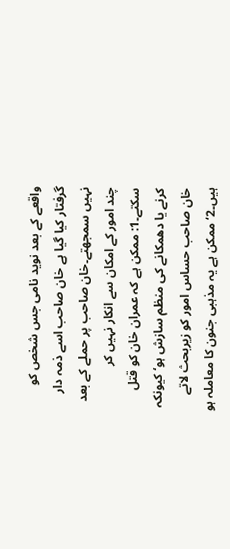واقعے کے بعد نوید نامی جس شخص کو گرفتار کیا گیا ہے خان صاحب اسے ذمہ دار نہیں سمجھتے۔خان صاحب پر حملے کے بعد چند امور کے امکان سے انکار نہیں کر سکتے۔1: ممکن ہے کہ عمران خان کو قتل کرنے یا دھمکانے کی منظم سازش ہو‘ کیونکہ خان صاحب حساس امور کو زیربحث لاتے ہیں۔2‘ ممکن ہے یہ مذہبی جنون کا معاملہ ہو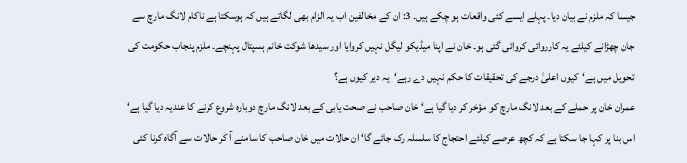جیسا کہ ملزم نے بیان دیا۔ پہلے ایسے کئی واقعات ہو چکے ہیں۔ 3: ان کے مخالفین اب یہ الزام بھی لگاتے ہیں کہ ہوسکتا ہے ناکام لانگ مارچ سے جان چھڑانے کیلئے یہ کارروائی کروائی گئی ہو۔ خان نے اپنا میڈیکو لیگل نہیں کروایا اور سیدھا شوکت خانم ہسپتال پہنچے۔ ملزم پنجاب حکومت کی تحویل میں ہے‘کیوں اعلیٰ درجے کی تحقیقات کا حکم نہیں دے رہے‘یہ دیر کیوں ہے؟
عمران خان پر حملے کے بعد لانگ مارچ کو مؤخر کر دیا گیا ہے‘ خان صاحب نے صحت یابی کے بعد لانگ مارچ دوبارہ شروع کرنے کا عندیہ دیا گیا ہے‘ اس بنا پر کہا جا سکتا ہے کہ کچھ عرصے کیلئے احتجاج کا سلسلہ رک جائے گا‘ ان حالات میں خان صاحب کا سامنے آ کر حالات سے آگاہ کرنا کئی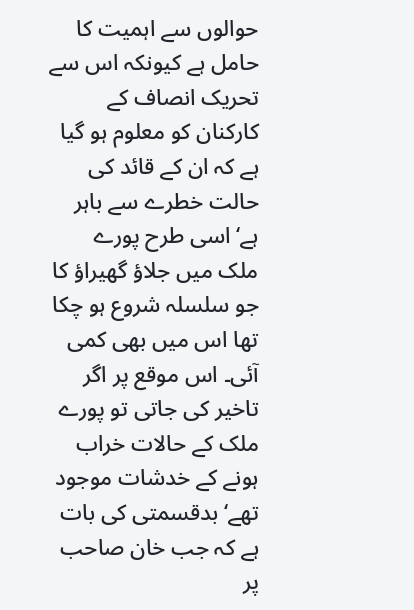حوالوں سے اہمیت کا حامل ہے کیونکہ اس سے تحریک انصاف کے کارکنان کو معلوم ہو گیا ہے کہ ان کے قائد کی حالت خطرے سے باہر ہے‘ اسی طرح پورے ملک میں جلاؤ گھیراؤ کا جو سلسلہ شروع ہو چکا تھا اس میں بھی کمی آئی۔ اس موقع پر اگر تاخیر کی جاتی تو پورے ملک کے حالات خراب ہونے کے خدشات موجود تھے‘ بدقسمتی کی بات ہے کہ جب خان صاحب پر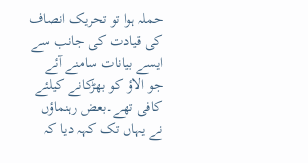حملہ ہوا تو تحریک انصاف کی قیادت کی جانب سے ایسے بیانات سامنے آئے جو الاؤ کو بھڑکانے کیلئے کافی تھے۔بعض رہنماؤں نے یہاں تک کہہ دیا کہ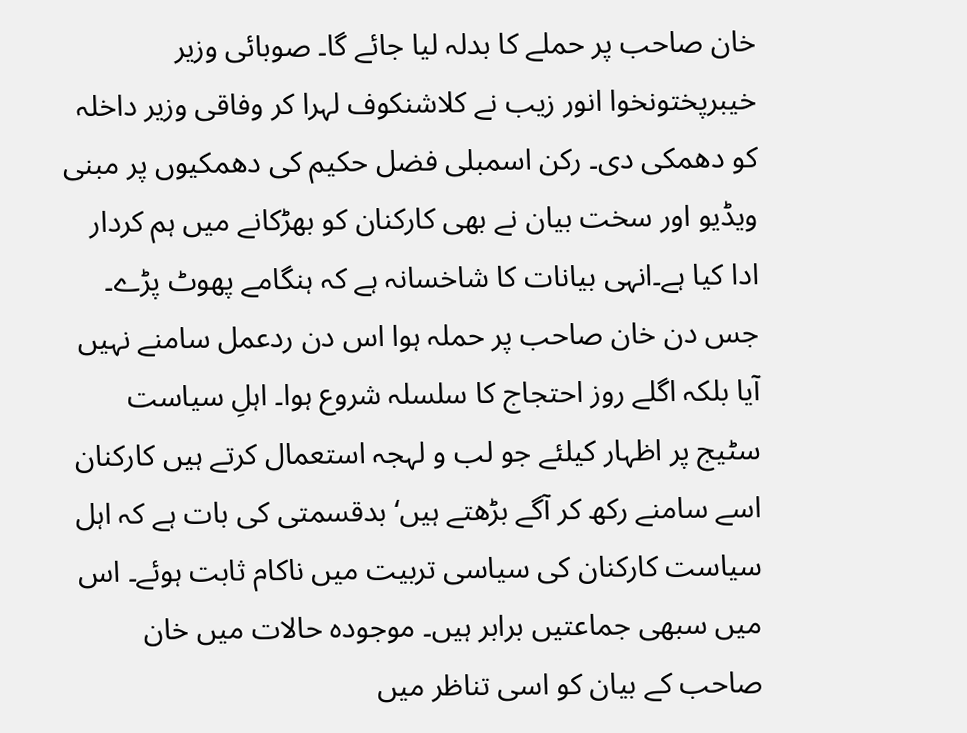خان صاحب پر حملے کا بدلہ لیا جائے گا۔ صوبائی وزیر خیبرپختونخوا انور زیب نے کلاشنکوف لہرا کر وفاقی وزیر داخلہ کو دھمکی دی۔ رکن اسمبلی فضل حکیم کی دھمکیوں پر مبنی ویڈیو اور سخت بیان نے بھی کارکنان کو بھڑکانے میں ہم کردار ادا کیا ہے۔انہی بیانات کا شاخسانہ ہے کہ ہنگامے پھوٹ پڑے۔ جس دن خان صاحب پر حملہ ہوا اس دن ردعمل سامنے نہیں آیا بلکہ اگلے روز احتجاج کا سلسلہ شروع ہوا۔ اہلِ سیاست سٹیج پر اظہار کیلئے جو لب و لہجہ استعمال کرتے ہیں کارکنان اسے سامنے رکھ کر آگے بڑھتے ہیں‘ بدقسمتی کی بات ہے کہ اہل سیاست کارکنان کی سیاسی تربیت میں ناکام ثابت ہوئے۔ اس میں سبھی جماعتیں برابر ہیں۔ موجودہ حالات میں خان صاحب کے بیان کو اسی تناظر میں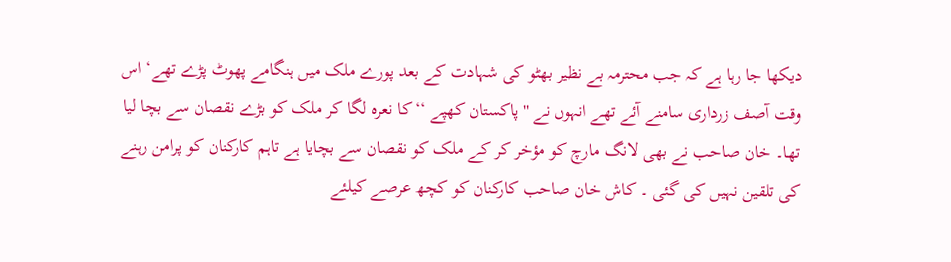دیکھا جا رہا ہے کہ جب محترمہ بے نظیر بھٹو کی شہادت کے بعد پورے ملک میں ہنگامے پھوٹ پڑے تھے‘ اس وقت آصف زرداری سامنے آئے تھے انہوں نے '' پاکستان کھپے ‘‘کا نعرہ لگا کر ملک کو بڑے نقصان سے بچا لیا تھا۔ خان صاحب نے بھی لانگ مارچ کو مؤخر کر کے ملک کو نقصان سے بچایا ہے تاہم کارکنان کو پرامن رہنے کی تلقین نہیں کی گئی ۔ کاش خان صاحب کارکنان کو کچھ عرصے کیلئے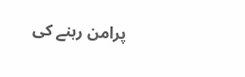پرامن رہنے کی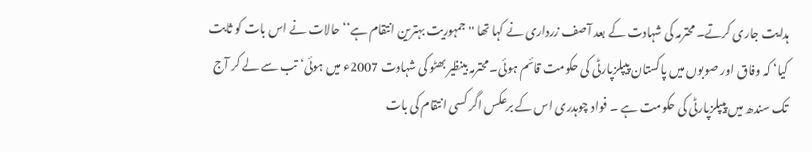ہدایت جاری کرتے۔ محترمہ کی شہادت کے بعد آصف زرداری نے کہا تھا '' جمہوریت بہترین انتقام ہے‘‘ حالات نے اس بات کو ثابت کیا‘ کہ وفاق اور صوبوں میں پاکستان پیپلزپارٹی کی حکومت قائم ہوئی۔ محترمہ بینظیر بھٹو کی شہادت 2007ء میں ہوئی‘ تب سے لے کر آج تک سندھ میں پیپلزپارٹی کی حکومت ہے ۔ فواد چوہدری اس کے برعکس اگر کسی انتقام کی بات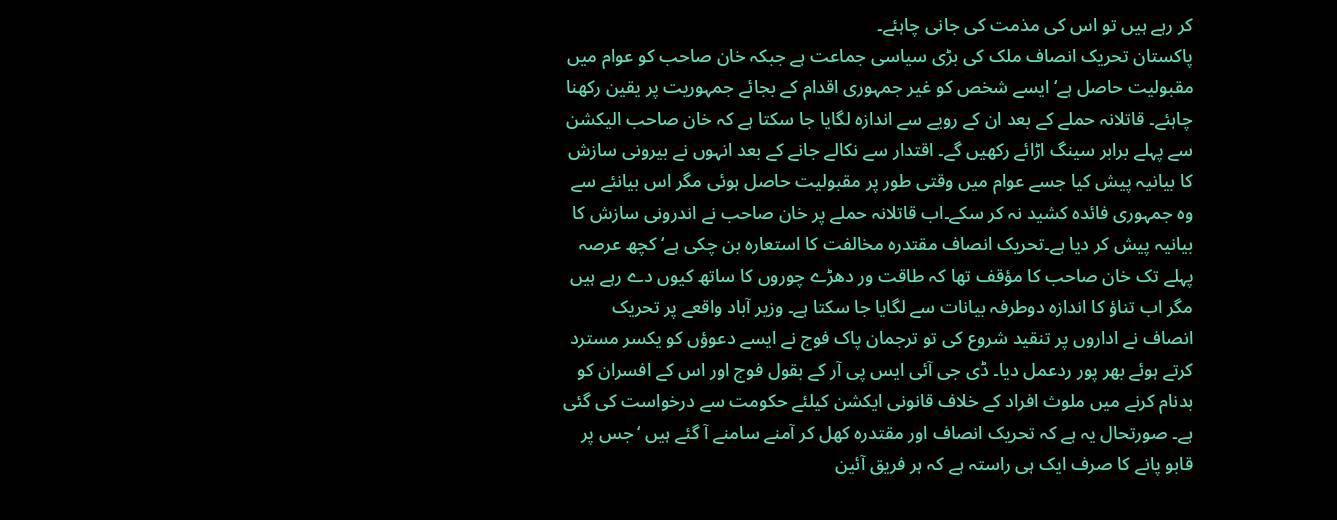کر رہے ہیں تو اس کی مذمت کی جانی چاہئے۔
پاکستان تحریک انصاف ملک کی بڑی سیاسی جماعت ہے جبکہ خان صاحب کو عوام میں مقبولیت حاصل ہے‘ ایسے شخص کو غیر جمہوری اقدام کے بجائے جمہوریت پر یقین رکھنا چاہئے۔ قاتلانہ حملے کے بعد ان کے رویے سے اندازہ لگایا جا سکتا ہے کہ خان صاحب الیکشن سے پہلے برابر سینگ اڑائے رکھیں گے۔ اقتدار سے نکالے جانے کے بعد انہوں نے بیرونی سازش کا بیانیہ پیش کیا جسے عوام میں وقتی طور پر مقبولیت حاصل ہوئی مگر اس بیانئے سے وہ جمہوری فائدہ کشید نہ کر سکے۔اب قاتلانہ حملے پر خان صاحب نے اندرونی سازش کا بیانیہ پیش کر دیا ہے۔تحریک انصاف مقتدرہ مخالفت کا استعارہ بن چکی ہے‘ کچھ عرصہ پہلے تک خان صاحب کا مؤقف تھا کہ طاقت ور دھڑے چوروں کا ساتھ کیوں دے رہے ہیں مگر اب تناؤ کا اندازہ دوطرفہ بیانات سے لگایا جا سکتا ہے۔ وزیر آباد واقعے پر تحریک انصاف نے اداروں پر تنقید شروع کی تو ترجمان پاک فوج نے ایسے دعوؤں کو یکسر مسترد کرتے ہوئے بھر پور ردعمل دیا۔ ڈی جی آئی ایس پی آر کے بقول فوج اور اس کے افسران کو بدنام کرنے میں ملوث افراد کے خلاف قانونی ایکشن کیلئے حکومت سے درخواست کی گئی ہے۔ صورتحال یہ ہے کہ تحریک انصاف اور مقتدرہ کھل کر آمنے سامنے آ گئے ہیں ‘جس پر قابو پانے کا صرف ایک ہی راستہ ہے کہ ہر فریق آئین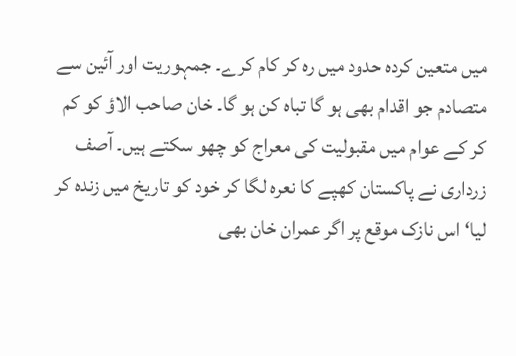میں متعین کردہ حدود میں رہ کر کام کرے۔ جمہوریت اور آئین سے متصادم جو اقدام بھی ہو گا تباہ کن ہو گا۔ خان صاحب الاؤ کو کم کر کے عوام میں مقبولیت کی معراج کو چھو سکتے ہیں۔ آصف زرداری نے پاکستان کھپے کا نعرہ لگا کر خود کو تاریخ میں زندہ کر لیا‘ اس نازک موقع پر اگر عمران خان بھی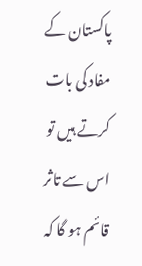پاکستان کے مفاد کی بات کرتے ہیں تو اس سے تاثر قائم ہو گا کہ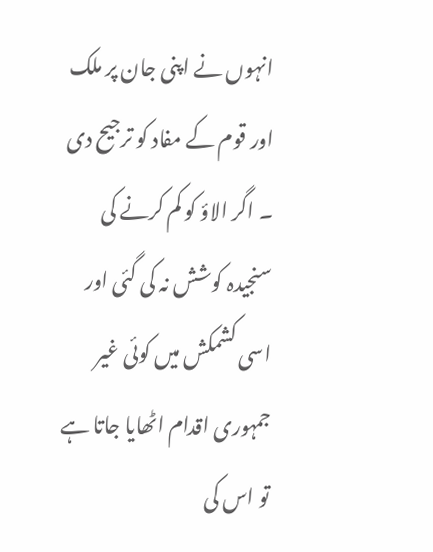انہوں نے اپنی جان پر ملک اور قوم کے مفاد کو ترجیح دی ۔ اگر الاؤ کو کم کرنے کی سنجیدہ کوشش نہ کی گئی اور اسی کشمکش میں کوئی غیر جمہوری اقدام اٹھایا جاتا ہے تو اس کی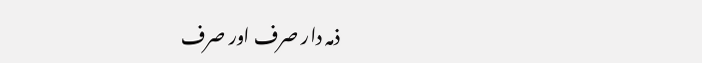ذمہ دار صرف اور صرف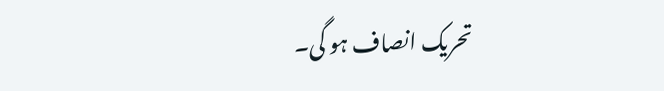تحریک انصاف ہو گی۔